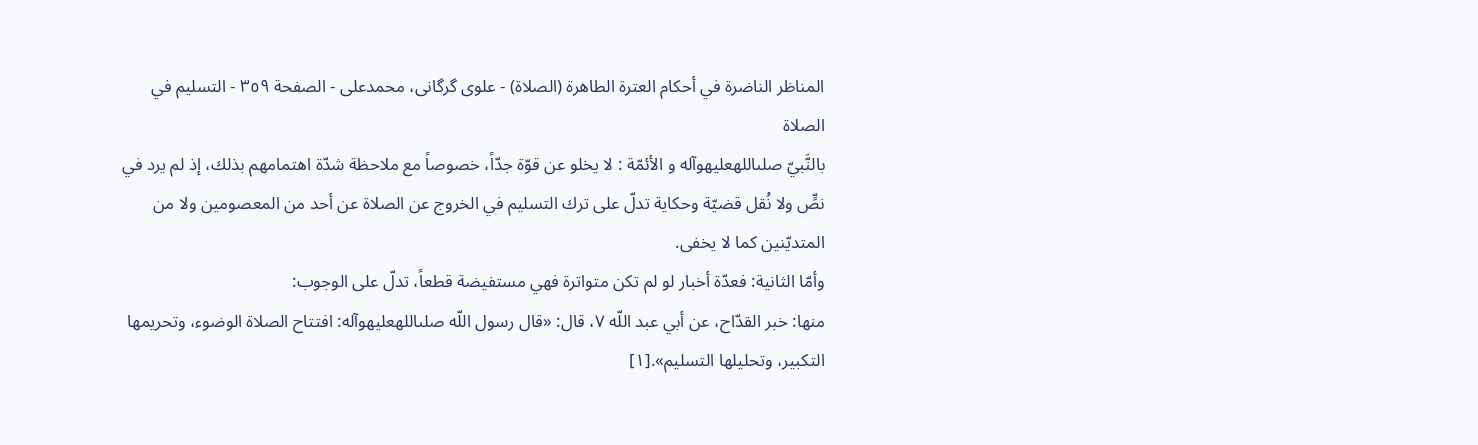المناظر الناضرة في أحکام العترة الطاهرة (الصلاة) - علوی گرگانی، محمدعلی - الصفحة ٣٥٩ - التسليم في الصلاة
بالنَّبيّ صلىاللهعليهوآله و الأئمّة : لا يخلو عن قوّة جدّاً، خصوصاً مع ملاحظة شدّة اهتمامهم بذلك، إذ لم يرد في نصٍّ ولا نُقل قضيّة وحكاية تدلّ على ترك التسليم في الخروج عن الصلاة عن أحد من المعصومين ولا من المتديّنين كما لا يخفى.
وأمّا الثانية: فعدّة أخبار لو لم تكن متواترة فهي مستفيضة قطعاً، تدلّ على الوجوب:
منها: خبر القدّاح، عن أبي عبد اللّه ٧، قال: «قال رسول اللّه صلىاللهعليهوآله: افتتاح الصلاة الوضوء، وتحريمها التكبير، وتحليلها التسليم».[١]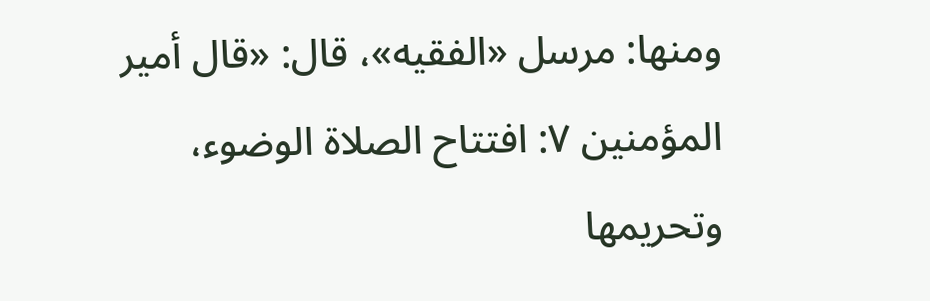ومنها: مرسل «الفقيه»، قال: «قال أمير المؤمنين ٧: افتتاح الصلاة الوضوء، وتحريمها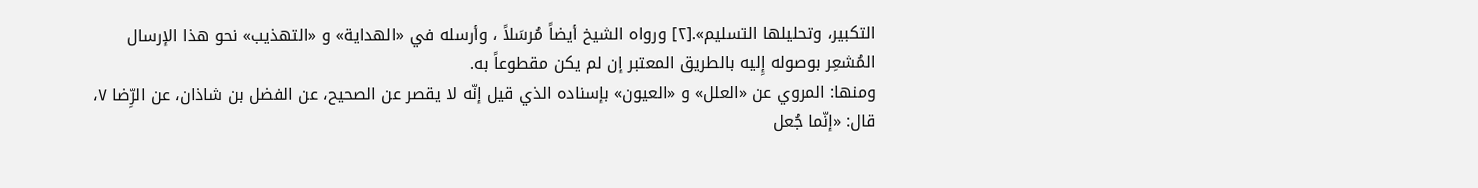التكبير، وتحليلها التسليم».[٢] ورواه الشيخ أيضاً مُرسَلاً ، وأرسله في «الهداية» و «التهذيب» نحو هذا الإرسال المُشعِر بوصوله إِليه بالطريق المعتبر إن لم يكن مقطوعاً به.
ومنها: المروي عن «العلل» و «العيون» بإسناده الذي قيل إنّه لا يقصر عن الصحيح، عن الفضل بن شاذان، عن الرِّضا ٧، قال: «إنّما جُعل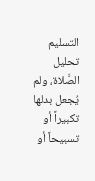التسليم تحليل الصَّلاة، ولم يُجعل بدلها تكبيراً أو تسبيحاً أو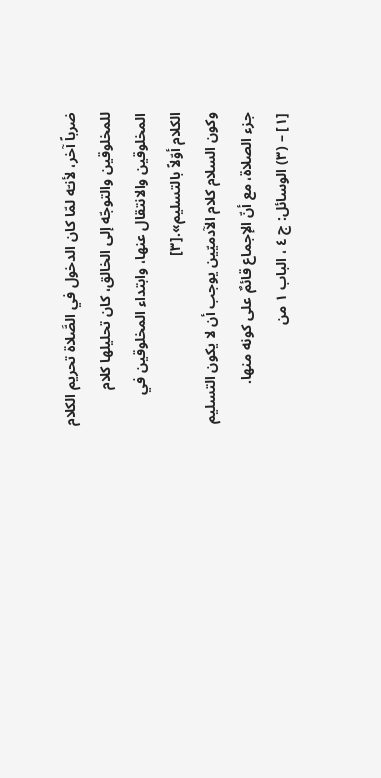ضرباً آخر، لأنـّه لمّا كان الدخول في الصَّلاة تحريم الكلام للمخلوقين والتوجّه إلى الخالق، كان تحليلها كلام المخلوقين والانتقال عنها، وابتداء المخلوقين في الكلام أوّلاً بالتسليم».[٣]
وكون السلام كلام الآدميّين يوجب أن لا يكون التسليم جزء الصلاة، مع أنّ الإجماع قائمٌ على كونه منها.
[١] – (٣) الوسائل: ج ٤ ، الباب ١ من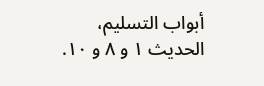أبواب التسليم، الحديث ١ و ٨ و ١٠.